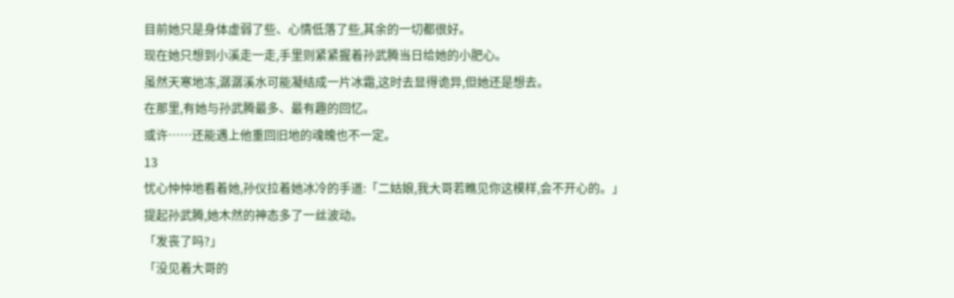目前她只是身体虚弱了些、心情低落了些,其余的一切都很好。
现在她只想到小溪走一走,手里则紧紧握着孙武腾当日给她的小肥心。
虽然天寒地冻,潺潺溪水可能凝结成一片冰霜,这时去显得诡异,但她还是想去。
在那里,有她与孙武腾最多、最有趣的回忆。
或许……还能遇上他重回旧地的魂魄也不一定。
13
忧心忡忡地看着她,孙仪拉着她冰冷的手道:「二姑娘,我大哥若瞧见你这模样,会不开心的。」
提起孙武腾,她木然的神态多了一丝波动。
「发丧了吗?」
「没见着大哥的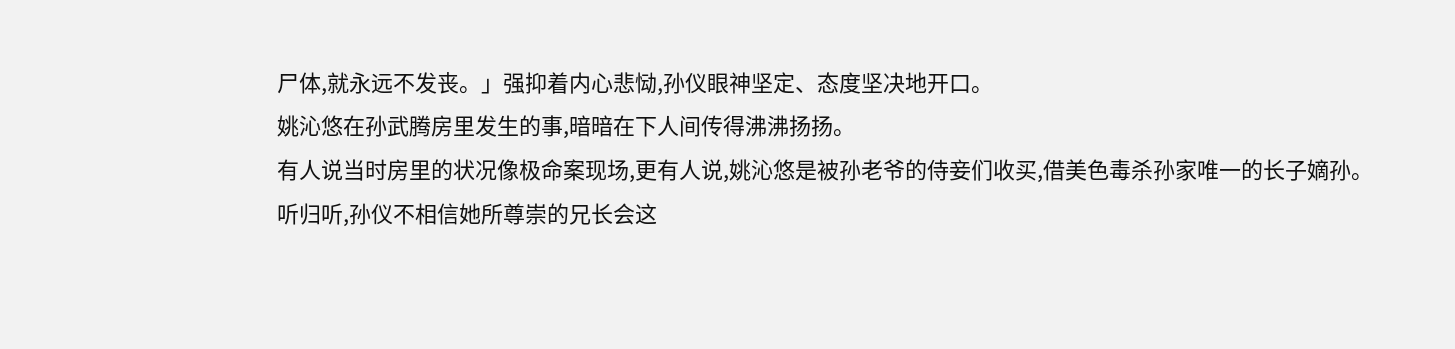尸体,就永远不发丧。」强抑着内心悲恸,孙仪眼神坚定、态度坚决地开口。
姚沁悠在孙武腾房里发生的事,暗暗在下人间传得沸沸扬扬。
有人说当时房里的状况像极命案现场,更有人说,姚沁悠是被孙老爷的侍妾们收买,借美色毒杀孙家唯一的长子嫡孙。
听归听,孙仪不相信她所尊崇的兄长会这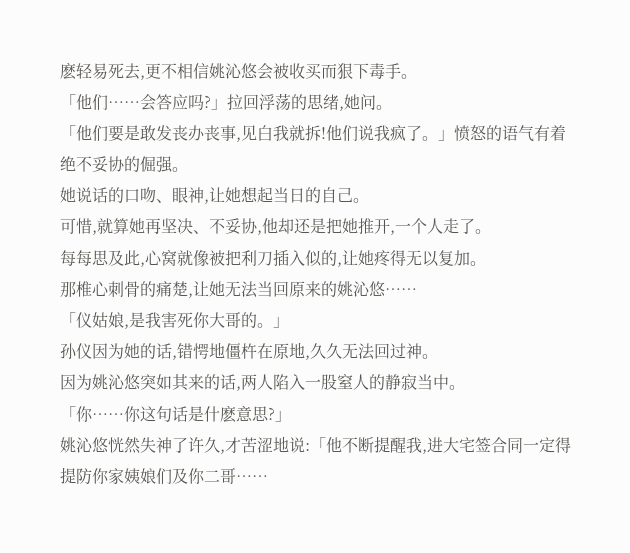麽轻易死去,更不相信姚沁悠会被收买而狠下毒手。
「他们……会答应吗?」拉回浮荡的思绪,她问。
「他们要是敢发丧办丧事,见白我就拆!他们说我疯了。」愤怒的语气有着绝不妥协的倔强。
她说话的口吻、眼神,让她想起当日的自己。
可惜,就算她再坚决、不妥协,他却还是把她推开,一个人走了。
每每思及此,心窝就像被把利刀插入似的,让她疼得无以复加。
那椎心刺骨的痛楚,让她无法当回原来的姚沁悠……
「仪姑娘,是我害死你大哥的。」
孙仪因为她的话,错愕地僵杵在原地,久久无法回过神。
因为姚沁悠突如其来的话,两人陷入一股窒人的静寂当中。
「你……你这句话是什麽意思?」
姚沁悠恍然失神了许久,才苦涩地说:「他不断提醒我,进大宅签合同一定得提防你家姨娘们及你二哥……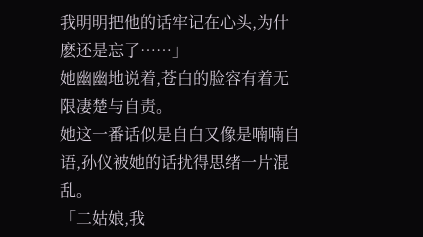我明明把他的话牢记在心头,为什麽还是忘了……」
她幽幽地说着,苍白的脸容有着无限凄楚与自责。
她这一番话似是自白又像是喃喃自语,孙仪被她的话扰得思绪一片混乱。
「二姑娘,我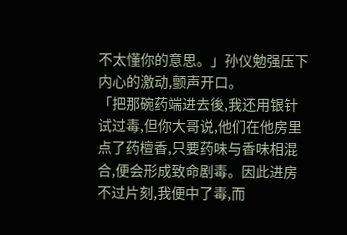不太懂你的意思。」孙仪勉强压下内心的激动,颤声开口。
「把那碗药端进去後,我还用银针试过毒,但你大哥说,他们在他房里点了药檀香,只要药味与香味相混合,便会形成致命剧毒。因此进房不过片刻,我便中了毒,而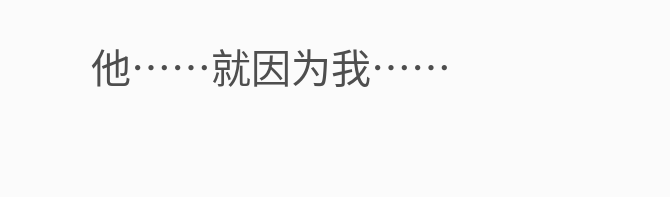他……就因为我……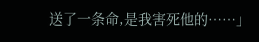送了一条命,是我害死他的……」